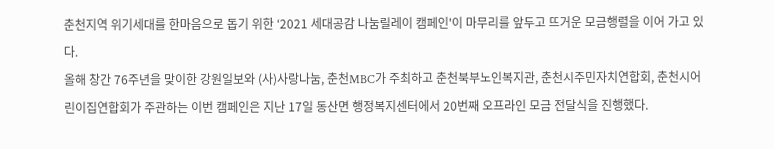춘천지역 위기세대를 한마음으로 돕기 위한 ‘2021 세대공감 나눔릴레이 캠페인'이 마무리를 앞두고 뜨거운 모금행렬을 이어 가고 있다.
올해 창간 76주년을 맞이한 강원일보와 (사)사랑나눔, 춘천MBC가 주최하고 춘천북부노인복지관, 춘천시주민자치연합회, 춘천시어린이집연합회가 주관하는 이번 캠페인은 지난 17일 동산면 행정복지센터에서 20번째 오프라인 모금 전달식을 진행했다.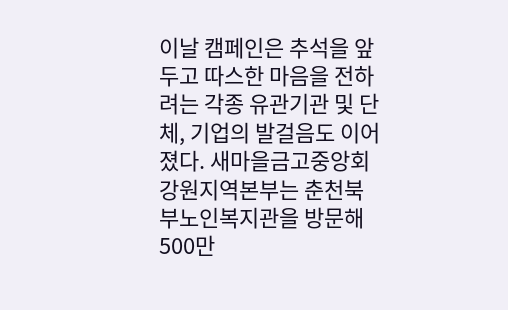이날 캠페인은 추석을 앞두고 따스한 마음을 전하려는 각종 유관기관 및 단체, 기업의 발걸음도 이어졌다. 새마을금고중앙회 강원지역본부는 춘천북부노인복지관을 방문해 500만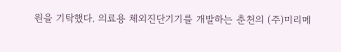원을 기탁했다. 의료용 체외진단기기를 개발하는 춘천의 (주)미리메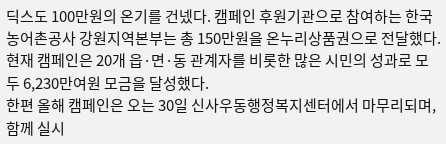딕스도 100만원의 온기를 건넸다. 캠페인 후원기관으로 참여하는 한국농어촌공사 강원지역본부는 총 150만원을 온누리상품권으로 전달했다. 현재 캠페인은 20개 읍·면·동 관계자를 비롯한 많은 시민의 성과로 모두 6,230만여원 모금을 달성했다.
한편 올해 캠페인은 오는 30일 신사우동행정복지센터에서 마무리되며, 함께 실시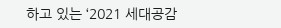하고 있는 ‘2021 세대공감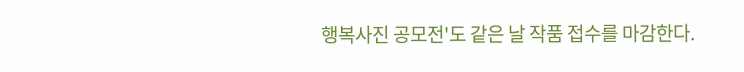행복사진 공모전'도 같은 날 작품 접수를 마감한다.